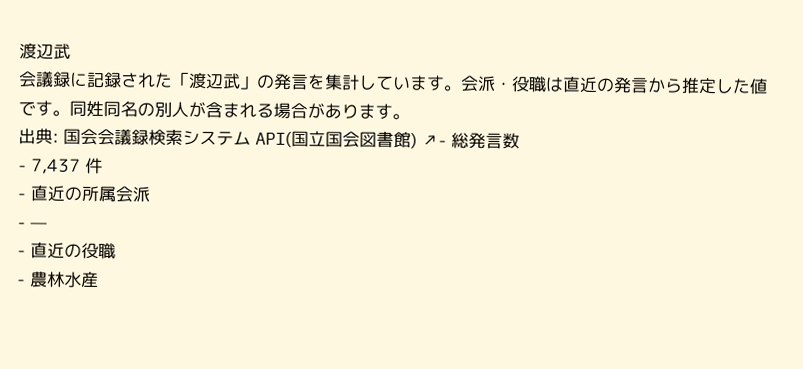渡辺武
会議録に記録された「渡辺武」の発言を集計しています。会派・役職は直近の発言から推定した値です。同姓同名の別人が含まれる場合があります。
出典: 国会会議録検索システム API(国立国会図書館) ↗- 総発言数
- 7,437 件
- 直近の所属会派
- —
- 直近の役職
- 農林水産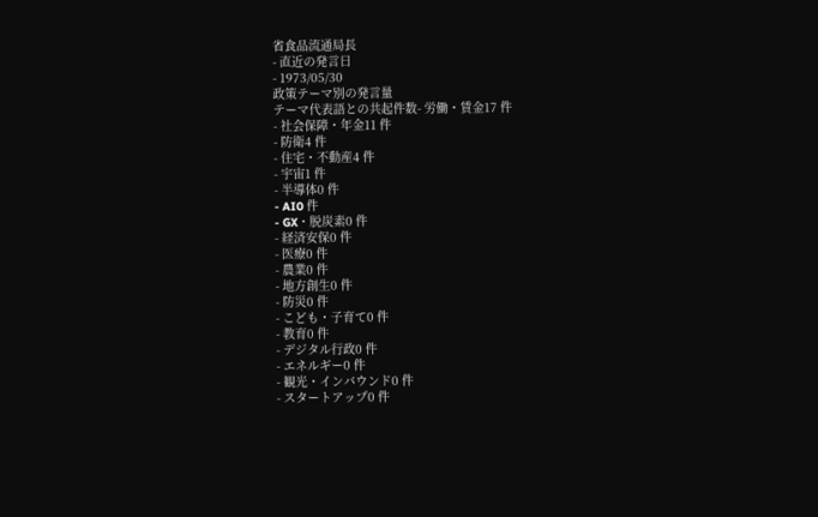省食品流通局長
- 直近の発言日
- 1973/05/30
政策テーマ別の発言量
テーマ代表語との共起件数- 労働・賃金17 件
- 社会保障・年金11 件
- 防衛4 件
- 住宅・不動産4 件
- 宇宙1 件
- 半導体0 件
- AI0 件
- GX・脱炭素0 件
- 経済安保0 件
- 医療0 件
- 農業0 件
- 地方創生0 件
- 防災0 件
- こども・子育て0 件
- 教育0 件
- デジタル行政0 件
- エネルギー0 件
- 観光・インバウンド0 件
- スタートアップ0 件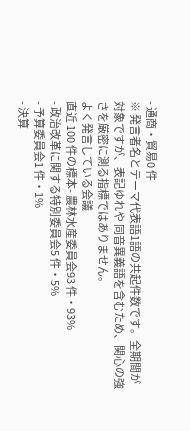- 通商・貿易0 件
※ 発言者名とテーマ代表語1語の共起件数です。全期間が対象ですが、表記ゆれや 同音異義語を含むため、関心の強さを厳密に測る指標ではありません。
よく発言している会議
直近 100 件の標本- 農林水産委員会93 件・93%
- 政治改革に関する特別委員会5 件・5%
- 予算委員会1 件・1%
- 決算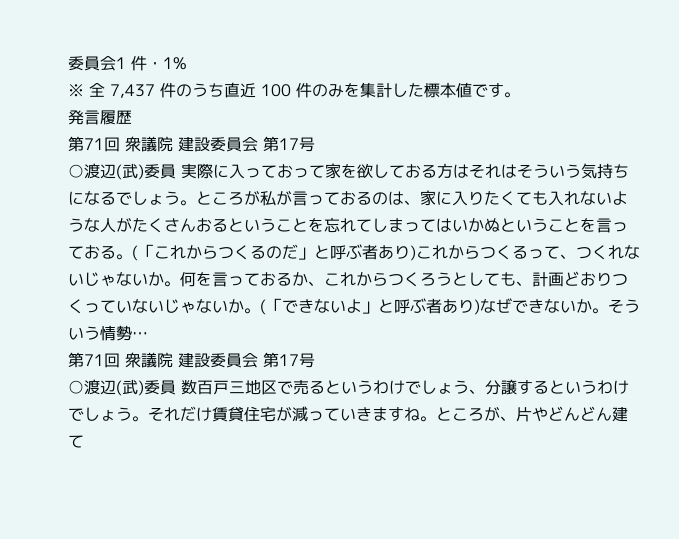委員会1 件・1%
※ 全 7,437 件のうち直近 100 件のみを集計した標本値です。
発言履歴
第71回 衆議院 建設委員会 第17号
○渡辺(武)委員 実際に入っておって家を欲しておる方はそれはそういう気持ちになるでしょう。ところが私が言っておるのは、家に入りたくても入れないような人がたくさんおるということを忘れてしまってはいかぬということを言っておる。(「これからつくるのだ」と呼ぶ者あり)これからつくるって、つくれないじゃないか。何を言っておるか、これからつくろうとしても、計画どおりつくっていないじゃないか。(「できないよ」と呼ぶ者あり)なぜできないか。そういう情勢…
第71回 衆議院 建設委員会 第17号
○渡辺(武)委員 数百戸三地区で売るというわけでしょう、分譲するというわけでしょう。それだけ賃貸住宅が減っていきますね。ところが、片やどんどん建て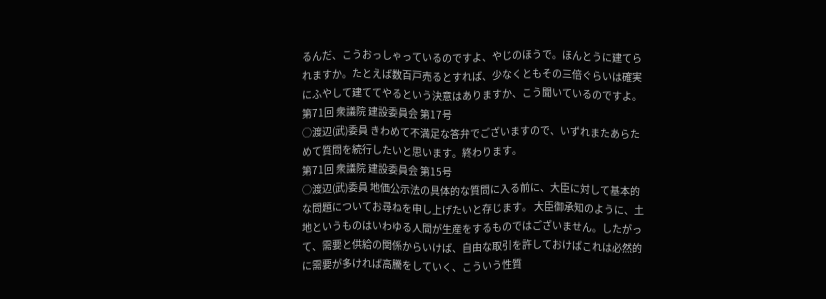るんだ、こうおっしゃっているのですよ、やじのほうで。ほんとうに建てられますか。たとえば数百戸売るとすれば、少なくともその三倍ぐらいは確実にふやして建ててやるという決意はありますか、こう聞いているのですよ。
第71回 衆議院 建設委員会 第17号
○渡辺(武)委員 きわめて不満足な答弁でございますので、いずれまたあらためて質問を続行したいと思います。終わります。
第71回 衆議院 建設委員会 第15号
○渡辺(武)委員 地価公示法の具体的な質問に入る前に、大臣に対して基本的な問題についてお尋ねを申し上げたいと存じます。 大臣御承知のように、土地というものはいわゆる人間が生産をするものではございません。したがって、需要と供給の関係からいけば、自由な取引を許しておけばこれは必然的に需要が多ければ高騰をしていく、こういう性質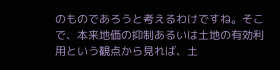のものであろうと考えるわけですね。そこで、本来地価の抑制あるいは土地の有効利用という観点から見れば、土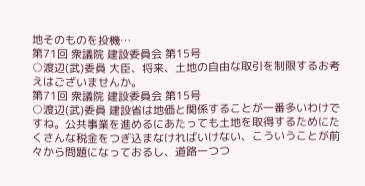地そのものを投機…
第71回 衆議院 建設委員会 第15号
○渡辺(武)委員 大臣、将来、土地の自由な取引を制限するお考えはございませんか。
第71回 衆議院 建設委員会 第15号
○渡辺(武)委員 建設省は地価と関係することが一番多いわけですね。公共事業を進めるにあたっても土地を取得するためにたくさんな税金をつぎ込まなければいけない、こういうことが前々から問題になっておるし、道路一つつ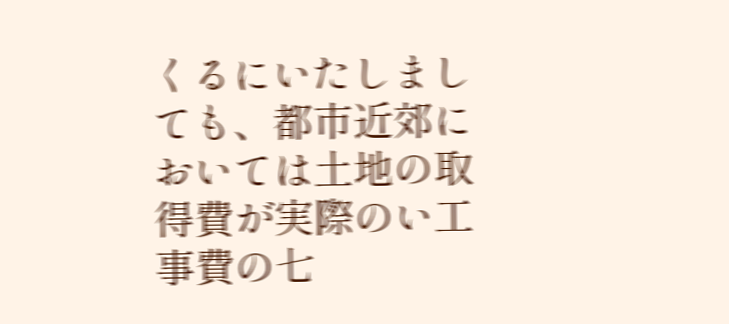くるにいたしましても、都市近郊においては土地の取得費が実際のい工事費の七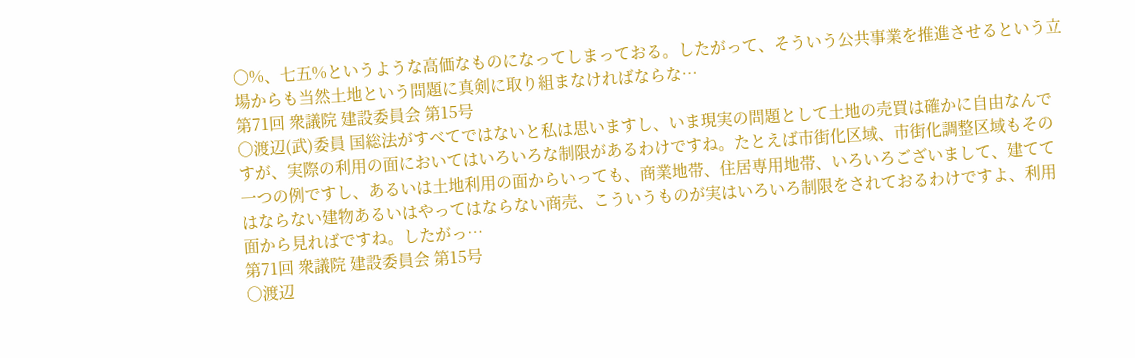〇%、七五%というような高価なものになってしまっておる。したがって、そういう公共事業を推進させるという立場からも当然土地という問題に真剣に取り組まなければならな…
第71回 衆議院 建設委員会 第15号
○渡辺(武)委員 国総法がすべてではないと私は思いますし、いま現実の問題として土地の売買は確かに自由なんですが、実際の利用の面においてはいろいろな制限があるわけですね。たとえば市街化区域、市街化調整区域もその一つの例ですし、あるいは土地利用の面からいっても、商業地帯、住居専用地帯、いろいろございまして、建ててはならない建物あるいはやってはならない商売、こういうものが実はいろいろ制限をされておるわけですよ、利用面から見ればですね。したがっ…
第71回 衆議院 建設委員会 第15号
○渡辺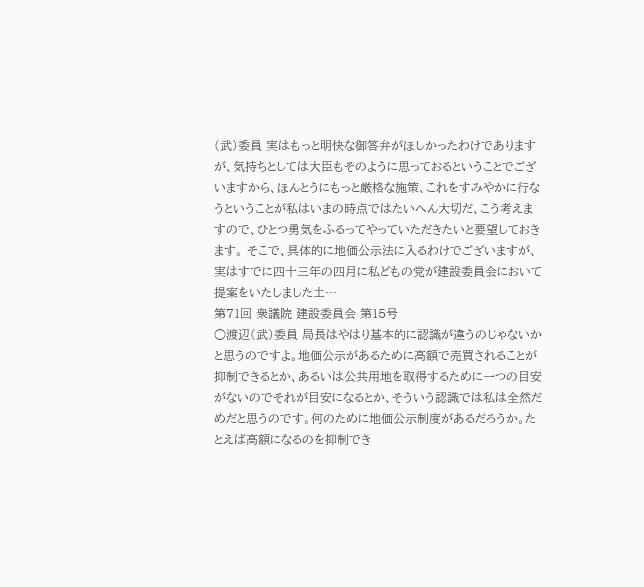(武)委員 実はもっと明快な御答弁がほしかったわけでありますが、気持ちとしては大臣もそのように思っておるということでございますから、ほんとうにもっと厳格な施策、これをすみやかに行なうということが私はいまの時点ではたいへん大切だ、こう考えますので、ひとつ勇気をふるってやっていただきたいと要望しておきます。 そこで、具体的に地価公示法に入るわけでございますが、実はすでに四十三年の四月に私どもの党が建設委員会において提案をいたしました土…
第71回 衆議院 建設委員会 第15号
○渡辺(武)委員 局長はやはり基本的に認識が違うのじゃないかと思うのですよ。地価公示があるために高額で売買されることが抑制できるとか、あるいは公共用地を取得するために一つの目安がないのでそれが目安になるとか、そういう認識では私は全然だめだと思うのです。何のために地価公示制度があるだろうか。たとえば高額になるのを抑制でき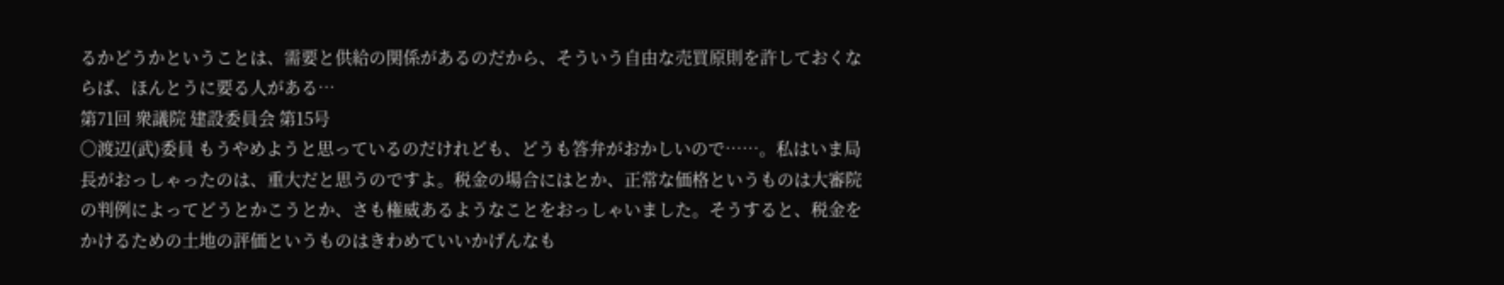るかどうかということは、需要と供給の関係があるのだから、そういう自由な売買原則を許しておくならば、ほんとうに要る人がある…
第71回 衆議院 建設委員会 第15号
○渡辺(武)委員 もうやめようと思っているのだけれども、どうも答弁がおかしいので……。私はいま局長がおっしゃったのは、重大だと思うのですよ。税金の場合にはとか、正常な価格というものは大審院の判例によってどうとかこうとか、さも権威あるようなことをおっしゃいました。そうすると、税金をかけるための土地の評価というものはきわめていいかげんなも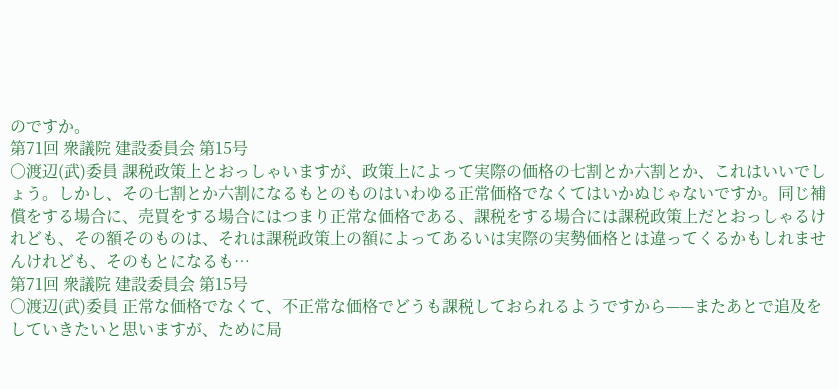のですか。
第71回 衆議院 建設委員会 第15号
○渡辺(武)委員 課税政策上とおっしゃいますが、政策上によって実際の価格の七割とか六割とか、これはいいでしょう。しかし、その七割とか六割になるもとのものはいわゆる正常価格でなくてはいかぬじゃないですか。同じ補償をする場合に、売買をする場合にはつまり正常な価格である、課税をする場合には課税政策上だとおっしゃるけれども、その額そのものは、それは課税政策上の額によってあるいは実際の実勢価格とは違ってくるかもしれませんけれども、そのもとになるも…
第71回 衆議院 建設委員会 第15号
○渡辺(武)委員 正常な価格でなくて、不正常な価格でどうも課税しておられるようですから——またあとで追及をしていきたいと思いますが、ために局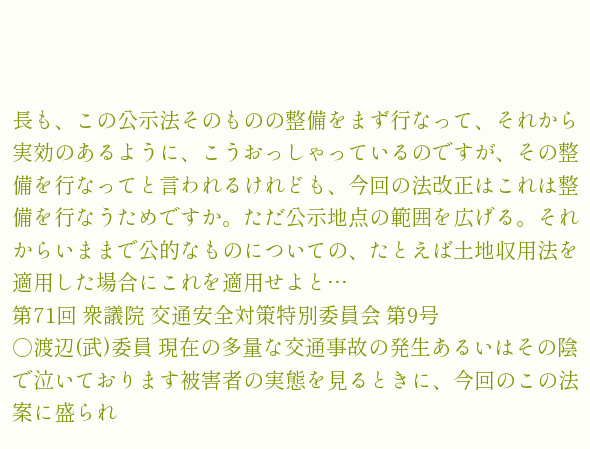長も、この公示法そのものの整備をまず行なって、それから実効のあるように、こうおっしゃっているのですが、その整備を行なってと言われるけれども、今回の法改正はこれは整備を行なうためですか。ただ公示地点の範囲を広げる。それからいままで公的なものについての、たとえば土地収用法を適用した場合にこれを適用せよと…
第71回 衆議院 交通安全対策特別委員会 第9号
○渡辺(武)委員 現在の多量な交通事故の発生あるいはその陰で泣いております被害者の実態を見るときに、今回のこの法案に盛られ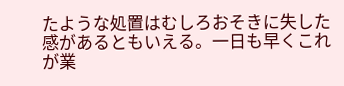たような処置はむしろおそきに失した感があるともいえる。一日も早くこれが業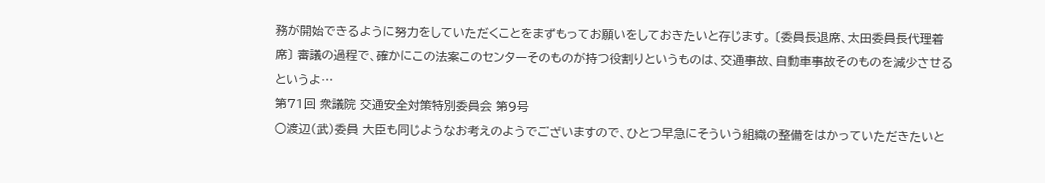務が開始できるように努力をしていただくことをまずもってお願いをしておきたいと存じます。 〔委員長退席、太田委員長代理着席〕 審議の過程で、確かにこの法案このセンターそのものが持つ役割りというものは、交通事故、自動車事故そのものを減少させるというよ…
第71回 衆議院 交通安全対策特別委員会 第9号
○渡辺(武)委員 大臣も同じようなお考えのようでございますので、ひとつ早急にそういう組織の整備をはかっていただきたいと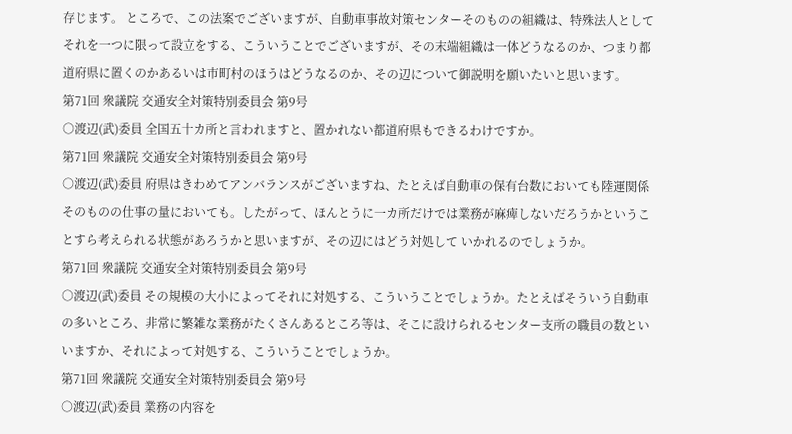存じます。 ところで、この法案でございますが、自動車事故対策センターそのものの組織は、特殊法人としてそれを一つに限って設立をする、こういうことでございますが、その末端組織は一体どうなるのか、つまり都道府県に置くのかあるいは市町村のほうはどうなるのか、その辺について御説明を願いたいと思います。
第71回 衆議院 交通安全対策特別委員会 第9号
○渡辺(武)委員 全国五十カ所と言われますと、置かれない都道府県もできるわけですか。
第71回 衆議院 交通安全対策特別委員会 第9号
○渡辺(武)委員 府県はきわめてアンバランスがございますね、たとえば自動車の保有台数においても陸運関係そのものの仕事の量においても。したがって、ほんとうに一カ所だけでは業務が麻痺しないだろうかということすら考えられる状態があろうかと思いますが、その辺にはどう対処して いかれるのでしょうか。
第71回 衆議院 交通安全対策特別委員会 第9号
○渡辺(武)委員 その規模の大小によってそれに対処する、こういうことでしょうか。たとえばそういう自動車の多いところ、非常に繁雑な業務がたくさんあるところ等は、そこに設けられるセンター支所の職員の数といいますか、それによって対処する、こういうことでしょうか。
第71回 衆議院 交通安全対策特別委員会 第9号
○渡辺(武)委員 業務の内容を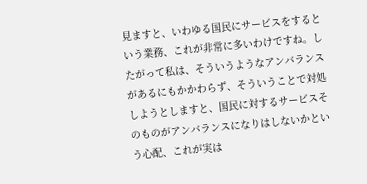見ますと、いわゆる国民にサービスをするという業務、これが非常に多いわけですね。したがって私は、そういうようなアンバランスがあるにもかかわらず、そういうことで対処しようとしますと、国民に対するサービスそのものがアンバランスになりはしないかという心配、これが実は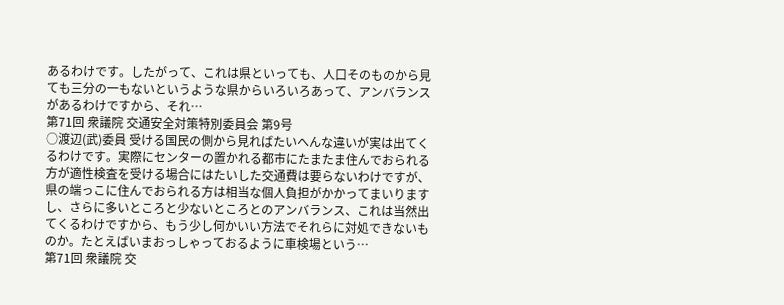あるわけです。したがって、これは県といっても、人口そのものから見ても三分の一もないというような県からいろいろあって、アンバランスがあるわけですから、それ…
第71回 衆議院 交通安全対策特別委員会 第9号
○渡辺(武)委員 受ける国民の側から見ればたいへんな違いが実は出てくるわけです。実際にセンターの置かれる都市にたまたま住んでおられる方が適性検査を受ける場合にはたいした交通費は要らないわけですが、県の端っこに住んでおられる方は相当な個人負担がかかってまいりますし、さらに多いところと少ないところとのアンバランス、これは当然出てくるわけですから、もう少し何かいい方法でそれらに対処できないものか。たとえばいまおっしゃっておるように車検場という…
第71回 衆議院 交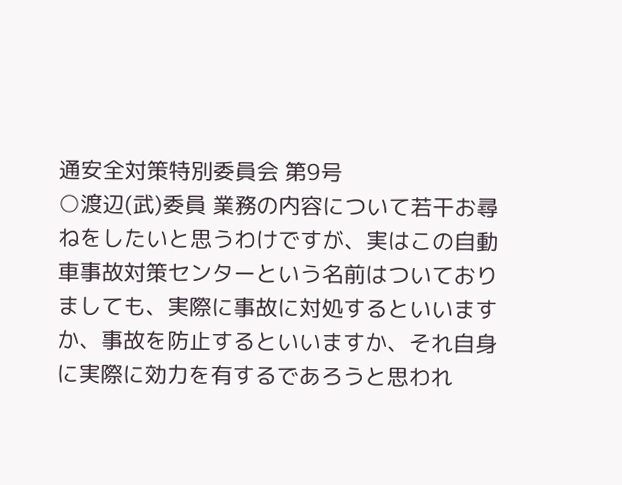通安全対策特別委員会 第9号
○渡辺(武)委員 業務の内容について若干お尋ねをしたいと思うわけですが、実はこの自動車事故対策センターという名前はついておりましても、実際に事故に対処するといいますか、事故を防止するといいますか、それ自身に実際に効力を有するであろうと思われ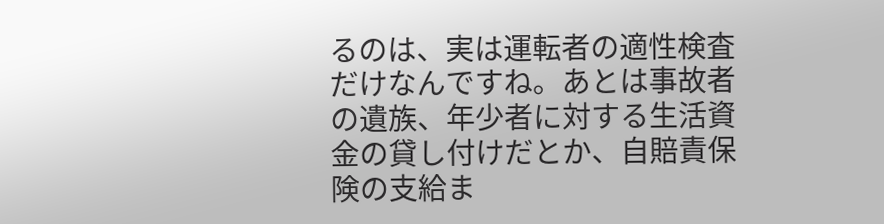るのは、実は運転者の適性検査だけなんですね。あとは事故者の遺族、年少者に対する生活資金の貸し付けだとか、自賠責保険の支給ま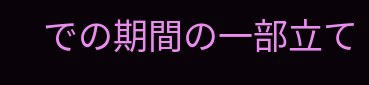での期間の一部立て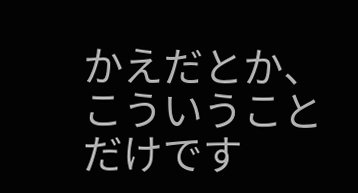かえだとか、こういうことだけです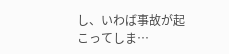し、いわば事故が起こってしま…